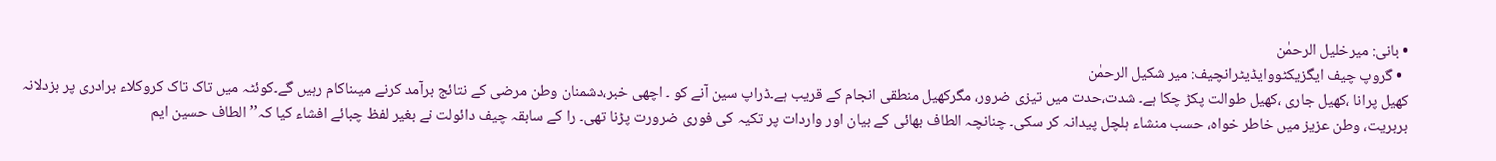• بانی: میرخلیل الرحمٰن
  • گروپ چیف ایگزیکٹووایڈیٹرانچیف: میر شکیل الرحمٰن
کھیل پرانا ،کھیل جاری ،کھیل طوالت پکڑ چکا ہے۔ شدت،حدت میں تیزی ضرور، مگرکھیل منطقی انجام کے قریب ہے۔ڈراپ سین آنے کو ۔ اچھی خبر،دشمنان وطن مرضی کے نتائج برآمد کرنے میںناکام رہیں گے۔کوئٹہ میں تاک تاک کروکلاء برادری پر بزدلانہ بربریت، وطن عزیز میں خاطر خواہ، حسب منشاء ہلچل پیدانہ کر سکی۔ چنانچہ الطاف بھائی کے بیان اور واردات پر تکیہ کی فوری ضرورت پڑنا تھی۔ را کے سابقہ چیف دائولت نے بغیر لفظ چبائے افشاء کیا کہ’’ الطاف حسین ایم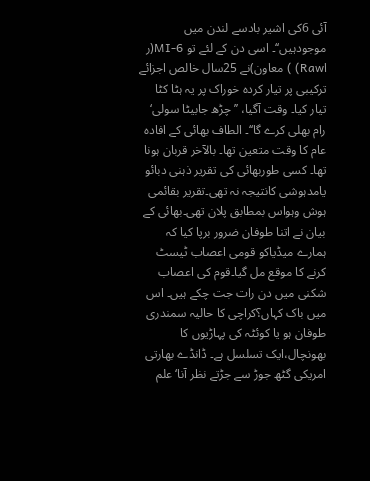آئی 6کی اشیر بادسے لندن میں موجودہیں‘‘۔ اسی دن کے لئے تو MI-6(ر اRaw) ) معاون)نے 25سال خالص اجزائے ترکیبی پر تیار کردہ خوراک پر یہ ہٹا کٹا تیار کیا۔ وقت آگیا، ’’چڑھ جابیٹا سولی‘ رام بھلی کرے گا‘‘۔ الطاف بھائی کے افادہ عام کا وقت متعین تھا۔ بالآخر قربان ہونا تھا۔ کسی طوربھائی کی تقریر ذہنی دبائو یامدہوشی کانتیجہ نہ تھی۔تقریر بقائمی ہوش وہواس بمطابق پلان تھی۔بھائی کے بیان نے اتنا طوفان ضرور برپا کیا کہ ہمارے میڈیاکو قومی اعصاب ٹیسٹ کرنے کا موقع مل گیا۔قوم کی اعصاب شکنی میں دن رات جت چکے ہیں۔ اس میں باک کہاں؟کراچی کا حالیہ سمندری طوفان ہو یا کوئٹہ کی پہاڑیوں کا بھونچال،ایک تسلسل ہے۔ ڈانڈے بھارتی امریکی گٹھ جوڑ سے جڑتے نظر آنا‘علم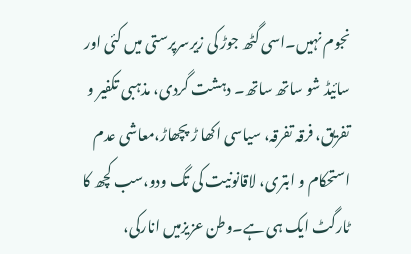نجوم نہیں۔اسی گٹھ جوڑ کی زیرسرپرستی میں کئی اور سائیڈ شو ساتھ ساتھ۔ دہشت گردی، مذہبی تکفیر و تفریق، فرقہ تفرقہ، سیاسی اکھا ڑ پچھاڑ،معاشی عدم استحکام و ابتری، لاقانونیت کی تگ ودو،سب کچھ کا ٹارگٹ ایک ہی ہے۔وطن عزیزمیں انارکی،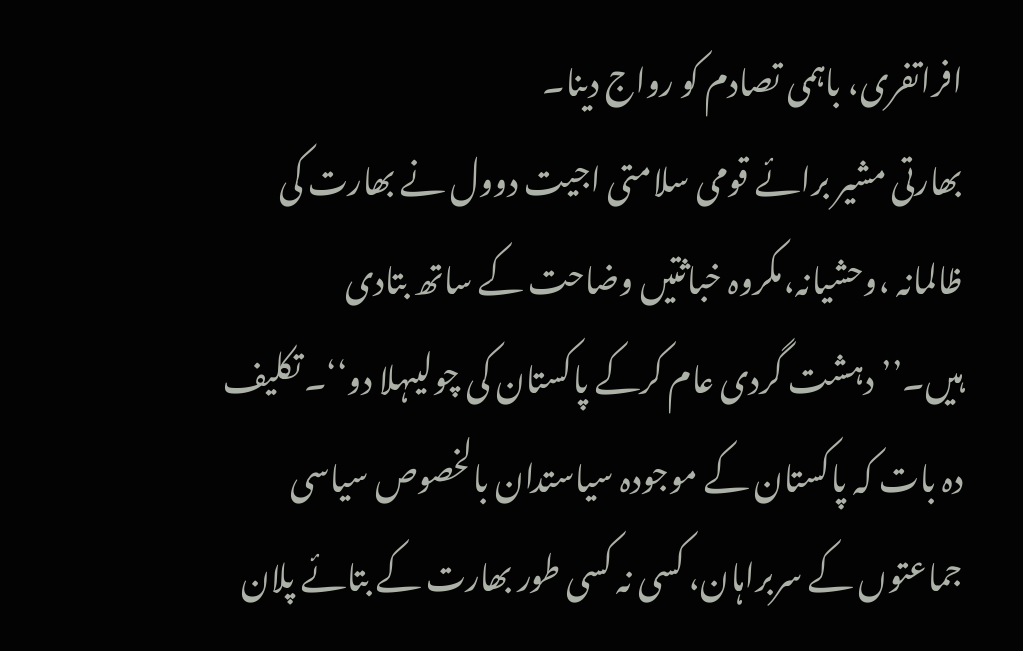افراتفری، باہمی تصادم کو رواج دینا۔
بھارتی مشیر برائے قومی سلامتی اجیت دوول نے بھارت کی ظالمانہ ،وحشیانہ،مکروہ خباثتیں وضاحت کے ساتھ بتادی ہیں۔’’دہشت گردی عام کرکے پاکستان کی چولیںہلا دو‘‘۔ تکلیف دہ بات کہ پاکستان کے موجودہ سیاستدان بالخصوص سیاسی جماعتوں کے سربراہان، کسی نہ کسی طور بھارت کے بتائے پلان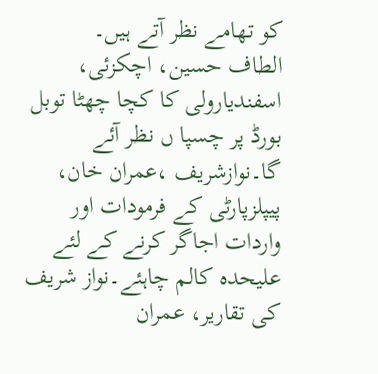کو تھامے نظر آتے ہیں۔
الطاف حسین، اچکزئی، اسفندیارولی کا کچا چھٹا توبل بورڈ پر چسپا ں نظر آئے گا۔نوازشریف ،عمران خان، پیپلزپارٹی کے فرمودات اور واردات اجاگر کرنے کے لئے علیحدہ کالم چاہئے۔نواز شریف کی تقاریر، عمران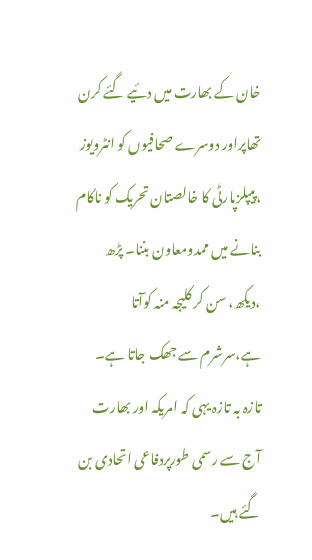خان کے بھارت میں دئیے گئے کرن تھاپراور دوسرے صحافیوں کو انٹرویوز ،پیپلزپارٹی کا خالصتان تحریک کو ناکام بنانے میں ممدومعاون بننا۔ پڑھ ،دیکھ، سن کر کلیجہ منہ کوآتا ہے،سرشرم سے جھک جاتا ہے۔
تازہ بہ تازہ یہی کہ امریکہ اور بھارت آج سے رسمی طورپردفاعی اتحادی بن گئے ہیں۔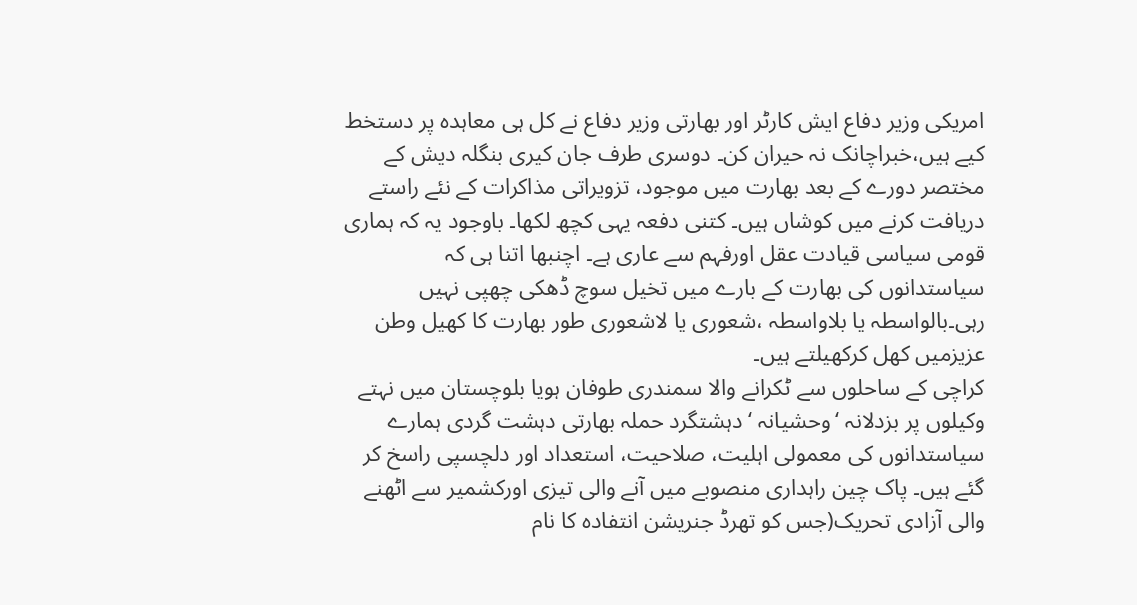امریکی وزیر دفاع ایش کارٹر اور بھارتی وزیر دفاع نے کل ہی معاہدہ پر دستخط کیے ہیں،خبراچانک نہ حیران کن۔ دوسری طرف جان کیری بنگلہ دیش کے مختصر دورے کے بعد بھارت میں موجود، تزویراتی مذاکرات کے نئے راستے دریافت کرنے میں کوشاں ہیں۔ کتنی دفعہ یہی کچھ لکھا۔ باوجود یہ کہ ہماری قومی سیاسی قیادت عقل اورفہم سے عاری ہے۔ اچنبھا اتنا ہی کہ سیاستدانوں کی بھارت کے بارے میں تخیل سوچ ڈھکی چھپی نہیں رہی۔بالواسطہ یا بلاواسطہ ،شعوری یا لاشعوری طور بھارت کا کھیل وطن عزیزمیں کھل کرکھیلتے ہیں۔
کراچی کے ساحلوں سے ٹکرانے والا سمندری طوفان ہویا بلوچستان میں نہتے وکیلوں پر بزدلانہ ‘وحشیانہ ‘ دہشتگرد حملہ بھارتی دہشت گردی ہمارے سیاستدانوں کی معمولی اہلیت، صلاحیت، استعداد اور دلچسپی راسخ کر گئے ہیں۔ پاک چین راہداری منصوبے میں آنے والی تیزی اورکشمیر سے اٹھنے والی آزادی تحریک(جس کو تھرڈ جنریشن انتفادہ کا نام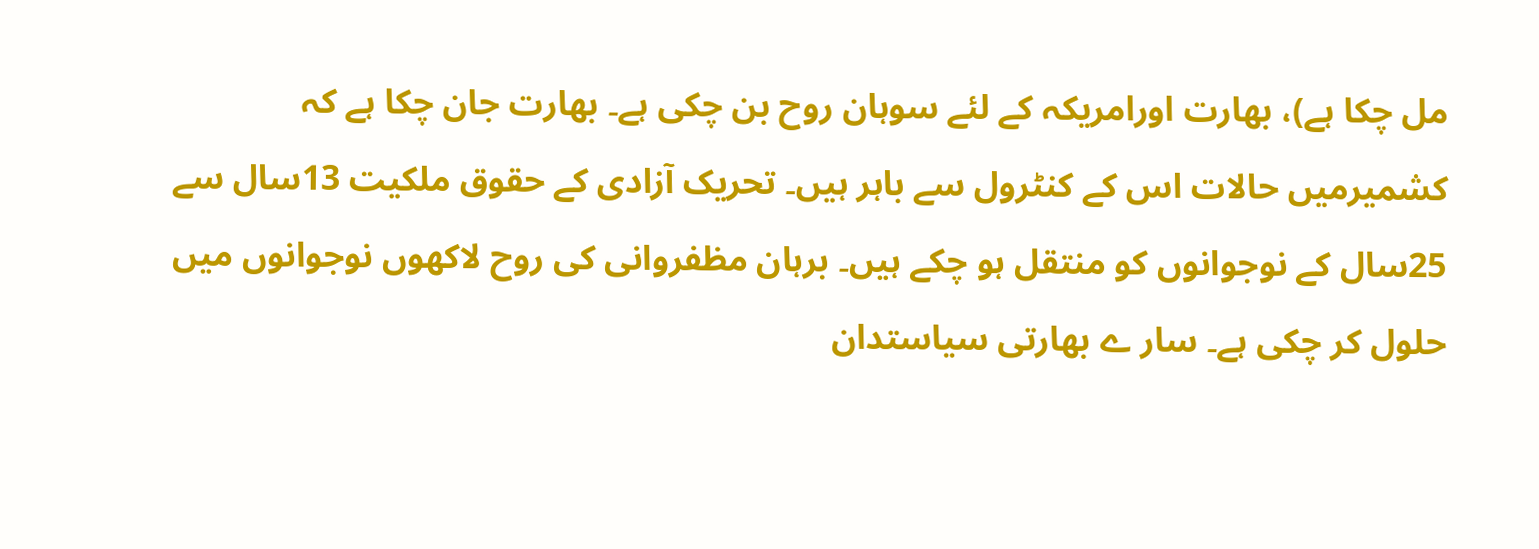مل چکا ہے)، بھارت اورامریکہ کے لئے سوہان روح بن چکی ہے۔ بھارت جان چکا ہے کہ کشمیرمیں حالات اس کے کنٹرول سے باہر ہیں۔ تحریک آزادی کے حقوق ملکیت 13سال سے 25سال کے نوجوانوں کو منتقل ہو چکے ہیں۔ برہان مظفروانی کی روح لاکھوں نوجوانوں میں حلول کر چکی ہے۔ سار ے بھارتی سیاستدان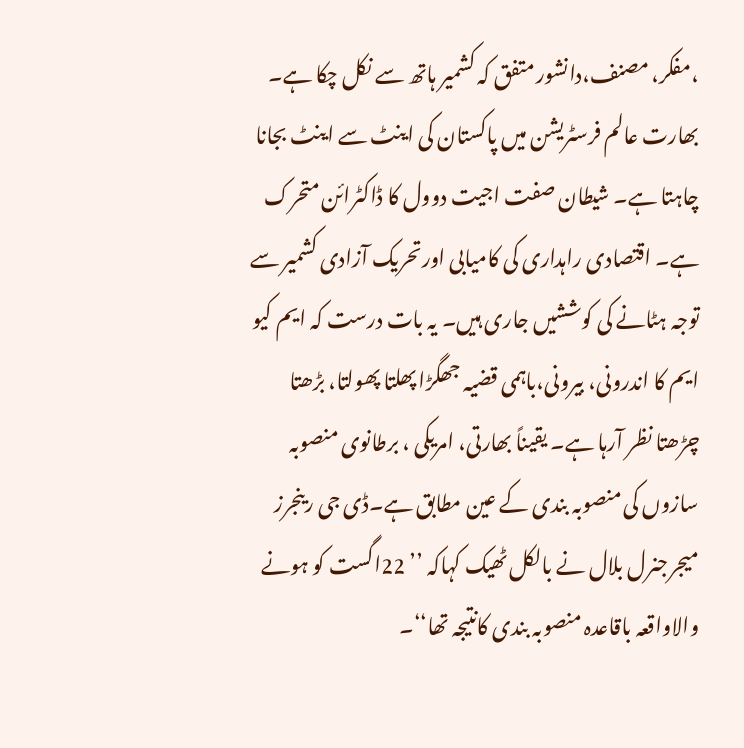،مفکر، مصنف،دانشور متفق کہ کشمیر ہاتھ سے نکل چکا ہے۔ بھارت عالم فرسٹریشن میں پاکستان کی اینٹ سے اینٹ بجانا چاہتا ہے۔ شیطان صفت اجیت دوول کا ڈاکٹرائن متحرک ہے۔ اقتصادی راہداری کی کامیابی اورتحریک آزادی کشمیر سے توجہ ہٹانے کی کوششیں جاری ہیں۔ یہ بات درست کہ ایم کیو ایم کا اندرونی، بیرونی،باہمی قضیہ جھگڑا پھلتا پھولتا، بڑھتا چڑھتا نظر آرہا ہے۔ یقیناً بھارتی، امریکی ، برطانوی منصوبہ سازوں کی منصوبہ بندی کے عین مطابق ہے۔ڈی جی رینجرز میجرجنرل بلال نے بالکل ٹھیک کہاکہ ’’ 22اگست کو ہونے والاواقعہ باقاعدہ منصوبہ بندی کانتیجہ تھا‘‘۔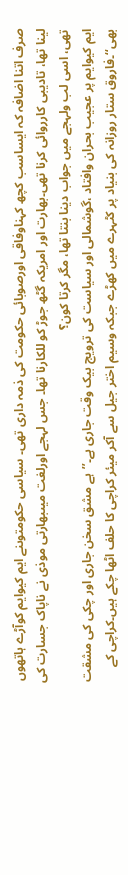صرف اتنا اضافہ کہ ایساسب کچھ کہناوفاقی اورصوبائی حکومت کی ذمہ داری تھی۔ سیاسی حکومتوںنے ایم کیوایم کوآڑے ہاتھوں لینا تھا، تادیبی کارروائی کرنا تھی۔بھارت اور امریکہ گٹھ جوڑ کو للکارنا تھا۔ جس لہجے اورلغت میںبھارتی موذی نے ناپاک جسارت کی تھی، اسی لب ولہجے میں جواب دینا بنتا تھا، مگر کرتا کون؟
ایم کیوایم پر عجیب بحران وافتاد ،گوشمالی اور سیاست کی ترویج بیک وقت جاری ہے۔’’ہے مشق سخن جاری اور چکی کی مشقت بھی‘‘۔فاروق ستار روزانہ کی بنیاد پر کٹہرے میں کھڑے جبکہ وسیم اختر جیل سے آکر میئر کراچی کا حلف اٹھا چکے ہیں۔کراچی کے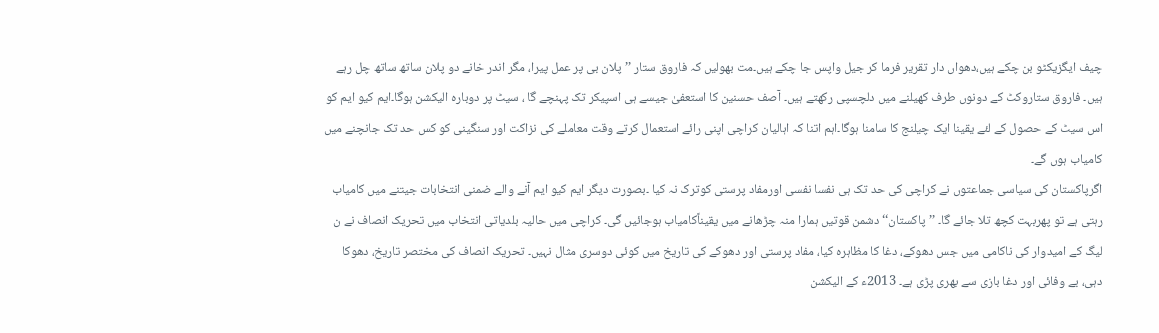چیف ایگزیکٹو بن چکے ہیں،دھواں دار تقریر فرما کر جیل واپس جا چکے ہیں۔مت بھولیں کہ فاروق ستار ’’پلان بی پر عمل پیرا، مگر اندر خانے دو پلان ساتھ ساتھ چل رہے ہیں۔ فاروق ستاروکٹ کے دونوں طرف کھیلنے میں دلچسپی رکھتے ہیں۔ آصف حسنین کا استعفیٰ جیسے ہی اسپیکر تک پہنچے گا ، سیٹ پر دوبارہ الیکشن ہوگا۔ایم کیو ایم کو اس سیٹ کے حصول کے لئے یقینا ایک چیلنج کا سامنا ہوگا۔اہم اتنا کہ اہالیان کراچی اپنی رائے استعمال کرتے وقت معاملے کی نزاکت اور سنگینی کو کس حد تک جانچنے میں کامیاب ہوں گے۔
اگرپاکستان کی سیاسی جماعتوں نے کراچی کی حد تک ہی نفسا نفسی اورمفاد پرستی کوترک نہ کیا ۔بصورت دیگر ایم کیو ایم آنے والے ضمنی انتخابات جیتنے میں کامیاب رہتی ہے تو پھربہت کچھ تلا جائے گا۔ ’’پاکستان‘‘ دشمن قوتیں ہمارا منہ چڑھانے میں یقیناًکامیاب ہوجائیں گی۔ کراچی میں حالیہ بلدیاتی انتخاب میں تحریک انصاف نے ن لیگ کے امیدوار کی ناکامی میں جس دھوکے، دغا کا مظاہرہ کیا، مفاد پرستی اور دھوکے کی تاریخ میں کوئی دوسری مثال نہیں۔ تحریک انصاف کی مختصر تاریخ، دھوکا دہی، بے وفائی اور دغا بازی سے بھری پڑی ہے۔ 2013ء کے الیکشن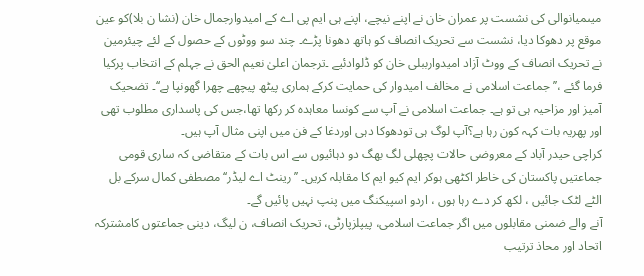میںمیانوالی کی نشست پر عمران خان نے اپنے نیچے، اپنے ہی ایم پی اے کے امیدوارجمال خان (نشا ن بلا)کو عین موقع پر دھوکا دیا، نشست سے تحریک انصاف کو ہاتھ دھونا پڑے۔ چند سو ووٹوں کے حصول کے لئے چیئرمین نے تحریک انصاف کے ووٹ آزاد امیدوارببلی خان کو ڈلوادئیے ۔ترجمان اعلیٰ نعیم الحق نے جہلم کے انتخاب پرکیا فرما گئے ،’’ جماعت اسلامی نے مخالف امیدوار کی حمایت کرکے ہماری پیٹھ پیچھے چھرا گھونپا ہے‘‘۔ تضحیک آمیز اور مزاحیہ ہی تو ہے۔ جماعت اسلامی نے آپ سے کونسا معاہدہ کر رکھا تھا،جس کی پاسداری مطلوب تھی اور پھریہ بات کہہ کون رہا ہے؟آپ لوگ ہی تودھوکا دہی اوردغا کے فن میں اپنی مثال آپ ہیں۔
کراچی حیدر آباد کے معروضی حالات پچھلی لگ بھگ دو دہائیوں سے اس بات کے متقاضی کہ ساری قومی جماعتیں پاکستان کی خاطر اکٹھی ہوکر ایم کیو ایم کا مقابلہ کریں۔ ’’ رینٹ اے لیڈر‘‘ مصطفی کمال سرکے بل الٹے لٹک جائیں ، لکھ کر دے رہا ہوں ، اردو اسپیکنگ میں پنپ نہیں پائیں گے۔
آنے والے ضمنی مقابلوں میں اگر جماعت اسلامی، پیپلزپارٹی، تحریک انصاف، ن لیگ، دینی جماعتوں کامشترکہ اتحاد اور محاذ ترتیب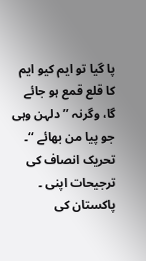پا گیا تو ایم کیو ایم کا قلع قمع ہو جائے گا، وگرنہ ’’دلہن وہی جو پیا من بھائے ‘‘۔
تحریک انصاف کی ترجیحات اپنی ۔ پاکستان کی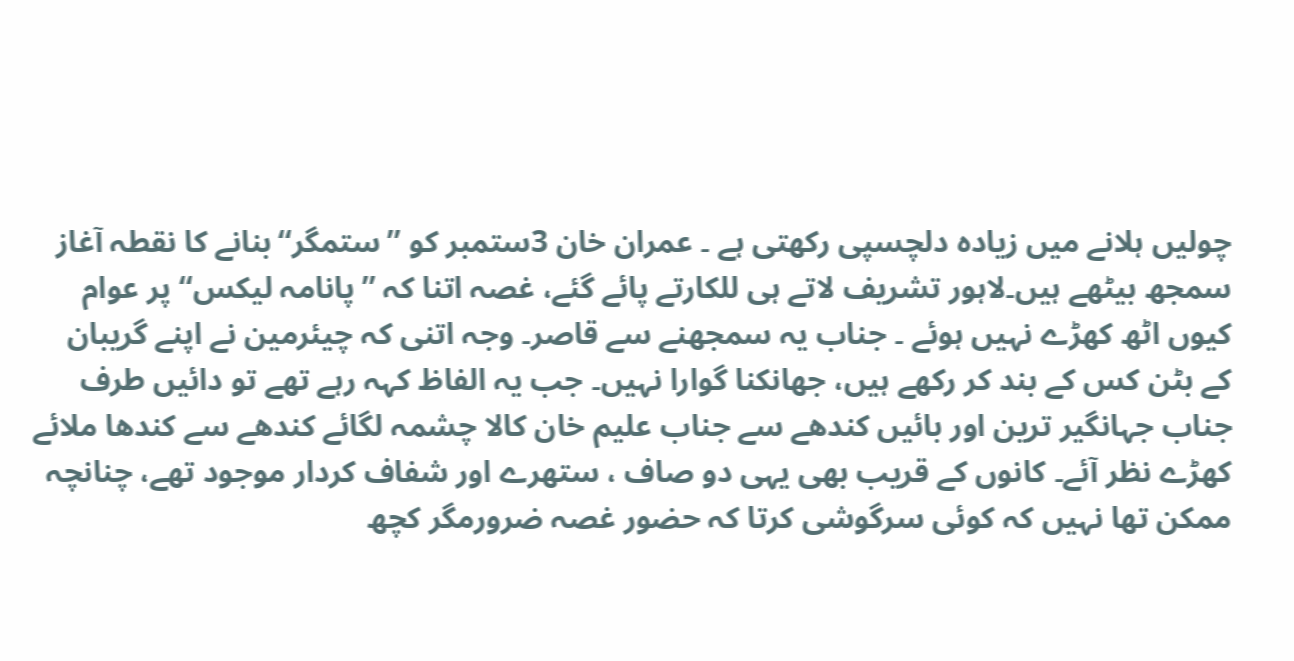چولیں ہلانے میں زیادہ دلچسپی رکھتی ہے ۔ عمران خان 3ستمبر کو ’’ستمگر‘‘بنانے کا نقطہ آغاز سمجھ بیٹھے ہیں۔لاہور تشریف لاتے ہی للکارتے پائے گئے، غصہ اتنا کہ ’’پانامہ لیکس‘‘ پر عوام کیوں اٹھ کھڑے نہیں ہوئے ۔ جناب یہ سمجھنے سے قاصر۔ وجہ اتنی کہ چیئرمین نے اپنے گریبان کے بٹن کس کے بند کر رکھے ہیں، جھانکنا گوارا نہیں۔ جب یہ الفاظ کہہ رہے تھے تو دائیں طرف جناب جہانگیر ترین اور بائیں کندھے سے جناب علیم خان کالا چشمہ لگائے کندھے سے کندھا ملائے کھڑے نظر آئے۔ کانوں کے قریب بھی یہی دو صاف ، ستھرے اور شفاف کردار موجود تھے، چنانچہ ممکن تھا نہیں کہ کوئی سرگوشی کرتا کہ حضور غصہ ضرورمگر کچھ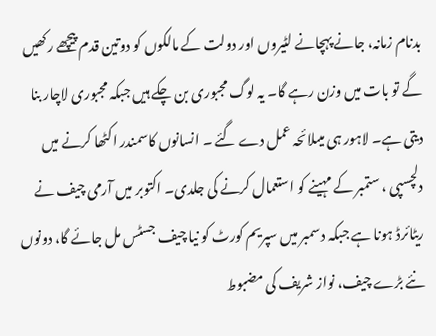بدنام زمانہ، جانے پہچانے لٹیروں اور دولت کے مالکوں کو دوتین قدم پیچھے رکھیں گے تو بات میں وزن رہے گا۔ یہ لوگ مجبوری بن چکے ہیں جبکہ مجبوری لاچار بنا دیتی ہے۔ لاہور ہی میںلائحہ عمل دے گئے ۔ انسانوں کاسمندر اکٹھا کرنے میں دلچسپی ، ستمبر کے مہینے کو استعمال کرنے کی جلدی۔ اکتوبر میں آرمی چیف نے ریٹائرڈ ہونا ہے جبکہ دسمبر میں سپریم کورٹ کو نیا چیف جسٹس مل جائے گا، دونوں نئے بڑے چیف، نواز شریف کی مضبوط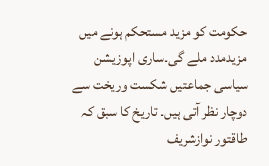حکومت کو مزید مستحکم ہونے میں مزیدمدد ملے گی۔ساری اپوزیشن سیاسی جماعتیں شکست وریخت سے دوچار نظر آتی ہیں۔ تاریخ کا سبق کہ طاقتور نوازشریف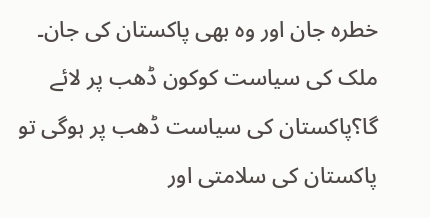خطرہ جان اور وہ بھی پاکستان کی جان۔ ملک کی سیاست کوکون ڈھب پر لائے گا؟پاکستان کی سیاست ڈھب پر ہوگی تو پاکستان کی سلامتی اور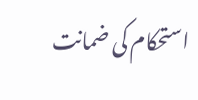استحکام کی ضمانت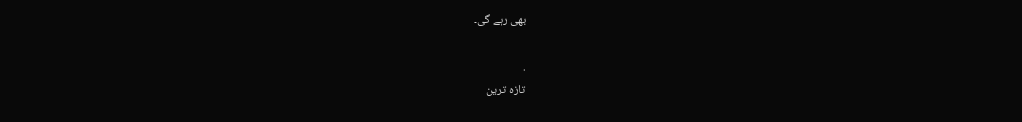بھی رہے گی۔

.
تازہ ترین